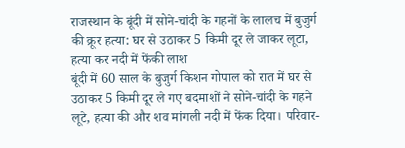राजस्थान के बूंदी में सोने-चांदी के गहनों के लालच में बुजुर्ग की क्रूर हत्या: घर से उठाकर 5 किमी दूर ले जाकर लूटा, हत्या कर नदी में फेंकी लाश
बूंदी में 60 साल के बुजुर्ग किशन गोपाल को रात में घर से उठाकर 5 किमी दूर ले गए बदमाशों ने सोने-चांदी के गहने लूटे, हत्या की और शव मांगली नदी में फेंक दिया। परिवार-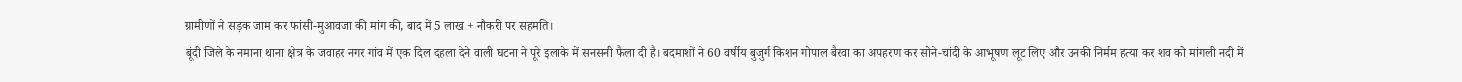ग्रामीणों ने सड़क जाम कर फांसी-मुआवजा की मांग की, बाद में 5 लाख + नौकरी पर सहमति।
बूंदी जिले के नमाना थाना क्षेत्र के जवाहर नगर गांव में एक दिल दहला देने वाली घटना ने पूरे इलाके में सनसनी फैला दी है। बदमाशों ने 60 वर्षीय बुजुर्ग किशन गोपाल बैरवा का अपहरण कर सोने-चांदी के आभूषण लूट लिए और उनकी निर्मम हत्या कर शव को मांगली नदी में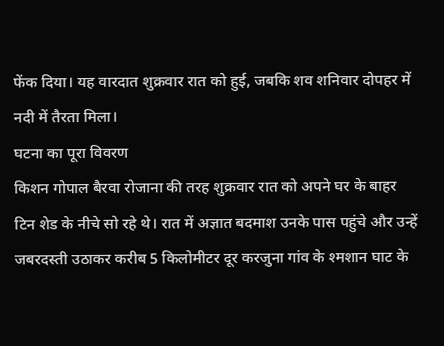फेंक दिया। यह वारदात शुक्रवार रात को हुई, जबकि शव शनिवार दोपहर में नदी में तैरता मिला।
घटना का पूरा विवरण
किशन गोपाल बैरवा रोजाना की तरह शुक्रवार रात को अपने घर के बाहर टिन शेड के नीचे सो रहे थे। रात में अज्ञात बदमाश उनके पास पहुंचे और उन्हें जबरदस्ती उठाकर करीब 5 किलोमीटर दूर करजुना गांव के श्मशान घाट के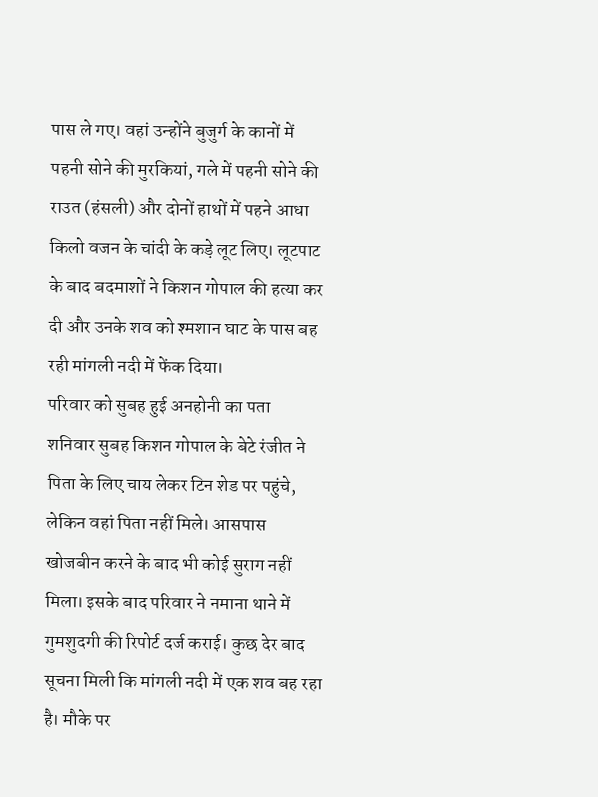पास ले गए। वहां उन्होंने बुजुर्ग के कानों में पहनी सोने की मुरकियां, गले में पहनी सोने की राउत (हंसली) और दोनों हाथों में पहने आधा किलो वजन के चांदी के कड़े लूट लिए। लूटपाट के बाद बदमाशों ने किशन गोपाल की हत्या कर दी और उनके शव को श्मशान घाट के पास बह रही मांगली नदी में फेंक दिया।
परिवार को सुबह हुई अनहोनी का पता
शनिवार सुबह किशन गोपाल के बेटे रंजीत ने पिता के लिए चाय लेकर टिन शेड पर पहुंचे, लेकिन वहां पिता नहीं मिले। आसपास खोजबीन करने के बाद भी कोई सुराग नहीं मिला। इसके बाद परिवार ने नमाना थाने में गुमशुदगी की रिपोर्ट दर्ज कराई। कुछ देर बाद सूचना मिली कि मांगली नदी में एक शव बह रहा है। मौके पर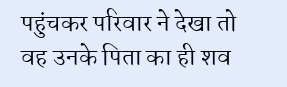पहुंचकर परिवार ने देखा तो वह उनके पिता का ही शव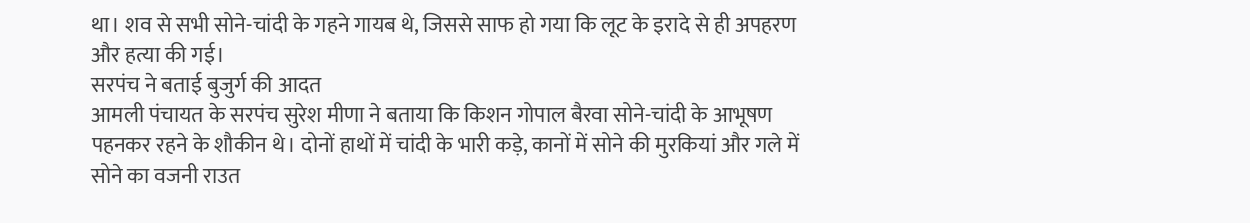था। शव से सभी सोने-चांदी के गहने गायब थे, जिससे साफ हो गया कि लूट के इरादे से ही अपहरण और हत्या की गई।
सरपंच ने बताई बुजुर्ग की आदत
आमली पंचायत के सरपंच सुरेश मीणा ने बताया कि किशन गोपाल बैरवा सोने-चांदी के आभूषण पहनकर रहने के शौकीन थे। दोनों हाथों में चांदी के भारी कड़े, कानों में सोने की मुरकियां और गले में सोने का वजनी राउत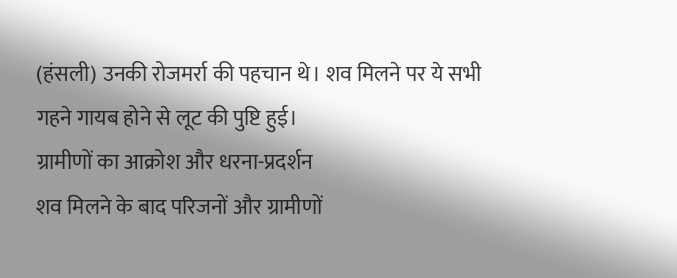(हंसली) उनकी रोजमर्रा की पहचान थे। शव मिलने पर ये सभी गहने गायब होने से लूट की पुष्टि हुई।
ग्रामीणों का आक्रोश और धरना-प्रदर्शन
शव मिलने के बाद परिजनों और ग्रामीणों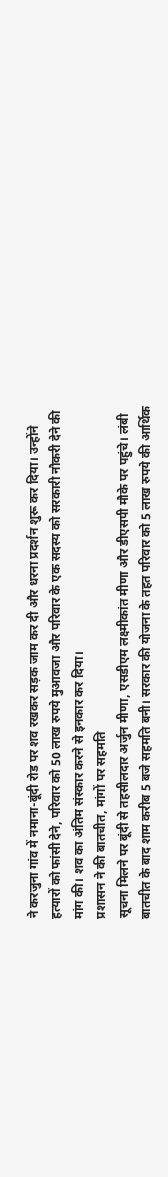ने करजुना गांव में नमाना-बूंदी रोड पर शव रखकर सड़क जाम कर दी और धरना प्रदर्शन शुरू कर दिया। उन्होंने हत्यारों को फांसी देने, परिवार को 50 लाख रुपये मुआवजा और परिवार के एक सदस्य को सरकारी नौकरी देने की मांग की। शव का अंतिम संस्कार करने से इनकार कर दिया।
प्रशासन ने की बातचीत, मांगों पर सहमति
सूचना मिलने पर बूंदी से तहसीलदार अर्जुन मीणा, एसडीएम लक्ष्मीकांत मीणा और डीएसपी मौके पर पहुंचे। लंबी बातचीत के बाद शाम करीब 5 बजे सहमति बनी। सरकार की योजना के तहत परिवार को 5 लाख रुपये की आर्थिक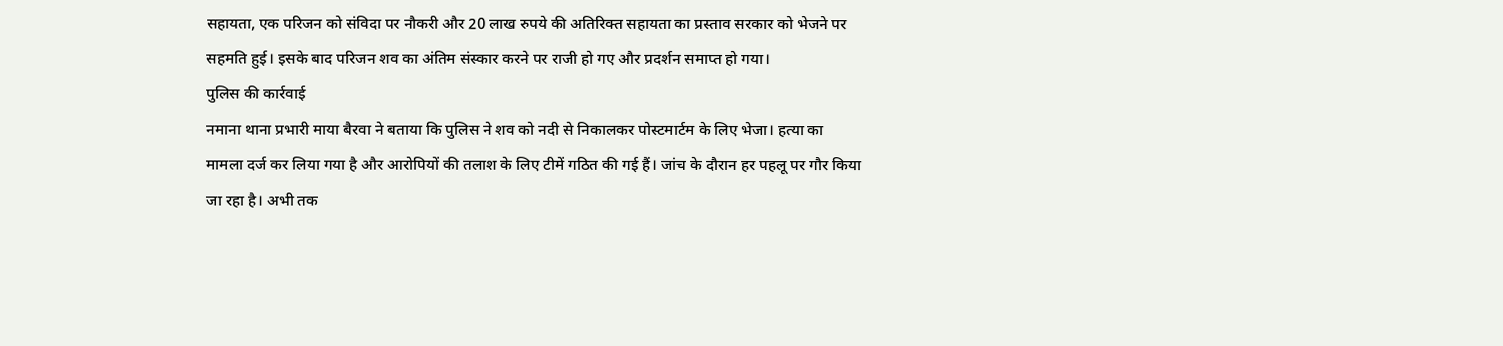सहायता, एक परिजन को संविदा पर नौकरी और 20 लाख रुपये की अतिरिक्त सहायता का प्रस्ताव सरकार को भेजने पर सहमति हुई। इसके बाद परिजन शव का अंतिम संस्कार करने पर राजी हो गए और प्रदर्शन समाप्त हो गया।
पुलिस की कार्रवाई
नमाना थाना प्रभारी माया बैरवा ने बताया कि पुलिस ने शव को नदी से निकालकर पोस्टमार्टम के लिए भेजा। हत्या का मामला दर्ज कर लिया गया है और आरोपियों की तलाश के लिए टीमें गठित की गई हैं। जांच के दौरान हर पहलू पर गौर किया जा रहा है। अभी तक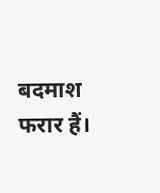बदमाश फरार हैं।